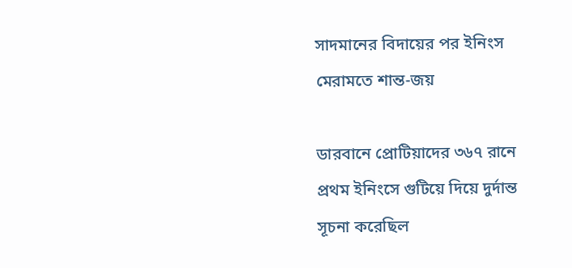সাদমানের বিদায়ের পর ইনিংস মেরামতে শান্ত-জয়

ডারবানে প্রোটিয়াদের ৩৬৭ রানে প্রথম ইনিংসে ‍গুটিয়ে দিয়ে দুর্দান্ত সূচনা করেছিল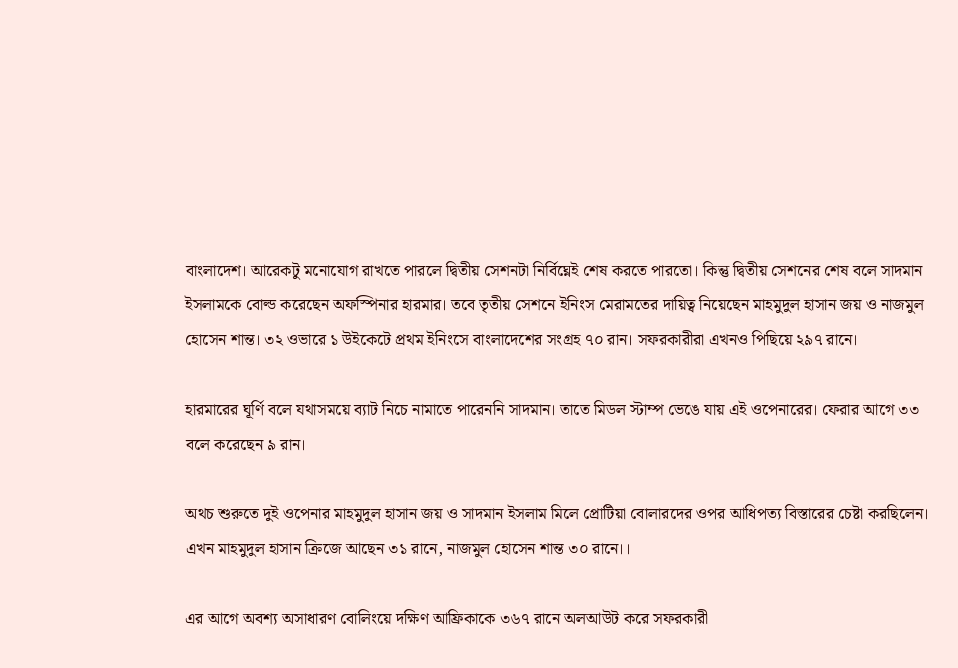বাংলাদেশ। আরেকটু মনোযোগ রাখতে পারলে দ্বিতীয় সেশনটা নির্বিঘ্নেই শেষ করতে পারতো। কিন্তু দ্বিতীয় সেশনের শেষ বলে সাদমান ইসলামকে বোল্ড করেছেন অফস্পিনার হারমার। তবে তৃতীয় সেশনে ইনিংস মেরামতের দায়িত্ব নিয়েছেন মাহমুদুল হাসান জয় ও নাজমুল হোসেন শান্ত। ৩২ ওভারে ১ উইকেটে প্রথম ইনিংসে বাংলাদেশের সংগ্রহ ৭০ রান। সফরকারীরা এখনও পিছিয়ে ২৯৭ রানে।

হারমারের ঘূর্ণি বলে যথাসময়ে ব্যাট নিচে নামাতে পারেননি সাদমান। তাতে মিডল স্টাম্প ভেঙে যায় এই ওপেনারের। ফেরার আগে ৩৩ বলে করেছেন ৯ রান।

অথচ শুরুতে দুই ওপেনার মাহমুদুল হাসান জয় ও সাদমান ইসলাম মিলে প্রোটিয়া বোলারদের ওপর আধিপত্য বিস্তারের চেষ্টা করছিলেন। এখন মাহমুদুল হাসান ক্রিজে আছেন ৩১ রানে, নাজমুল হোসেন শান্ত ৩০ রানে।।

এর আগে অবশ্য অসাধারণ বোলিংয়ে দক্ষিণ আফ্রিকাকে ৩৬৭ রানে অলআউট করে সফরকারী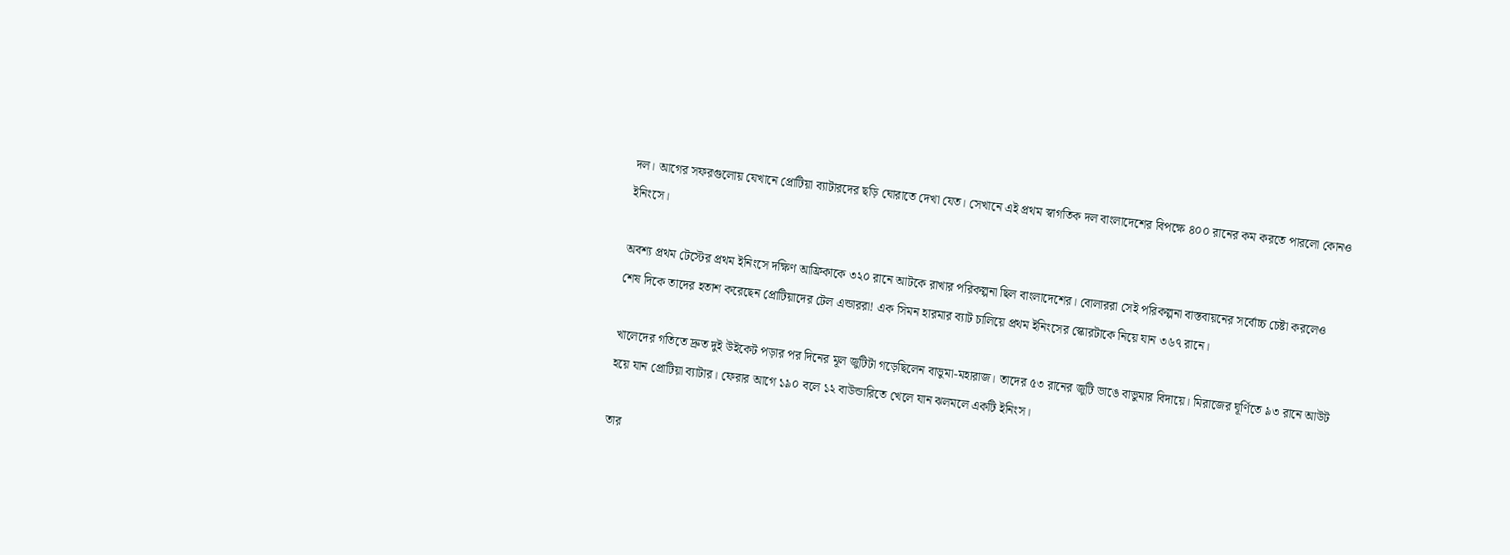দল। আগের সফরগুলোয় যেখানে প্রোটিয়া ব্যাটারদের ছড়ি ঘোরাতে দেখা যেত। সেখানে এই প্রথম স্বাগতিক দল বাংলাদেশের বিপক্ষে ৪০০ রানের কম করতে পারলো কোনও ইনিংসে।

অবশ্য প্রথম টেস্টের প্রথম ইনিংসে দক্ষিণ আফ্রিকাকে ৩২০ রানে আটকে রাখার পরিকল্পনা ছিল বাংলাদেশের। বোলাররা সেই পরিকল্পনা বাস্তবায়নের সর্বোচ্চ চেষ্টা করলেও শেষ দিকে তাদের হতাশ করেছেন প্রোটিয়াদের টেল এন্ডাররা! এক সিমন হারমার ব্যাট চালিয়ে প্রথম ইনিংসের স্কোরটাকে নিয়ে যান ৩৬৭ রানে।

খালেদের গতিতে দ্রুত দুই উইকেট পড়ার পর দিনের মূল জুটিটা গড়েছিলেন বাভুমা-মহারাজ। তাদের ৫৩ রানের জুটি ভাঙে বাভুমার বিদায়ে। মিরাজের ঘূর্ণিতে ৯৩ রানে আউট হয়ে যান প্রোটিয়া ব্যাটার। ফেরার আগে ১৯০ বলে ১২ বাউন্ডারিতে খেলে যান ঝলমলে একটি ইনিংস।

তার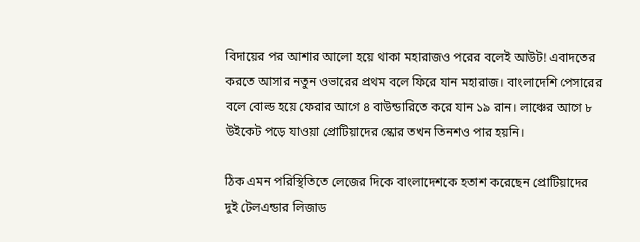বিদায়ের পর আশার আলো হয়ে থাকা মহারাজও পরের বলেই আউট! এবাদতের করতে আসার নতুন ওভারের প্রথম বলে ফিরে যান মহারাজ। বাংলাদেশি পেসারের বলে বোল্ড হয়ে ফেরার আগে ৪ বাউন্ডারিতে করে যান ১৯ রান। লাঞ্চের আগে ৮ উইকেট পড়ে যাওয়া প্রোটিয়াদের স্কোর তখন তিনশও পার হয়নি।

ঠিক এমন পরিস্থিতিতে লেজের দিকে বাংলাদেশকে হতাশ করেছেন প্রোটিয়াদের দুই টেলএন্ডার লিজাড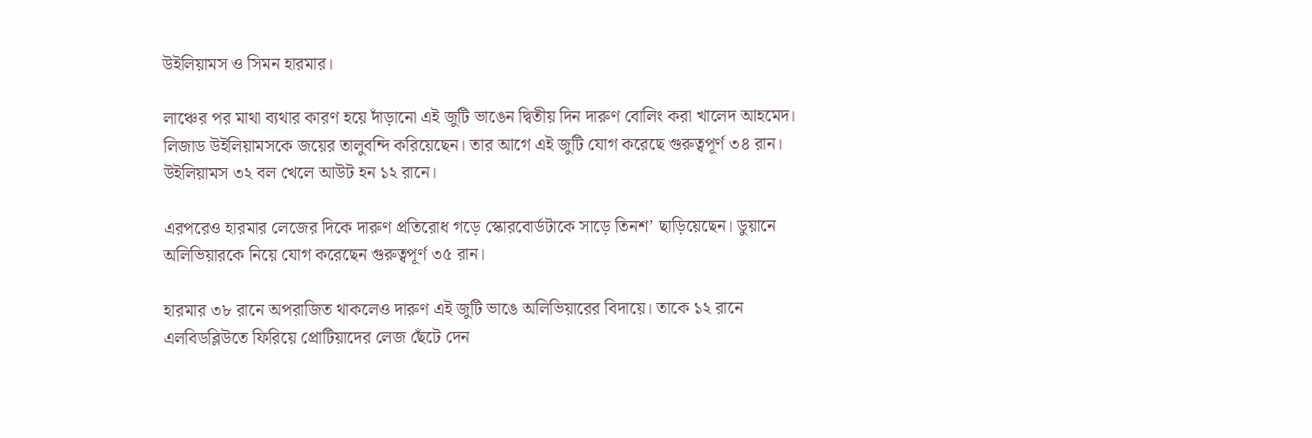উইলিয়ামস ও সিমন হারমার।

লাঞ্চের পর মাথা ব্যথার কারণ হয়ে দাঁড়ানো এই জুটি ভাঙেন দ্বিতীয় দিন দারুণ বোলিং করা খালেদ আহমেদ। লিজাড উইলিয়ামসকে জয়ের তালুবন্দি করিয়েছেন। তার আগে এই জুটি যোগ করেছে গুরুত্বপূর্ণ ৩৪ রান। উইলিয়ামস ৩২ বল খেলে আউট হন ১২ রানে।

এরপরেও হারমার লেজের দিকে দারুণ প্রতিরোধ গড়ে স্কোরবোর্ডটাকে সাড়ে তিনশ’ ছাড়িয়েছেন। ডুয়ানে অলিভিয়ারকে নিয়ে যোগ করেছেন গুরুত্বপূর্ণ ৩৫ রান।

হারমার ৩৮ রানে অপরাজিত থাকলেও দারুণ এই জুটি ভাঙে অলিভিয়ারের বিদায়ে। তাকে ১২ রানে এলবিডব্লিউতে ফিরিয়ে প্রোটিয়াদের লেজ ছেঁটে দেন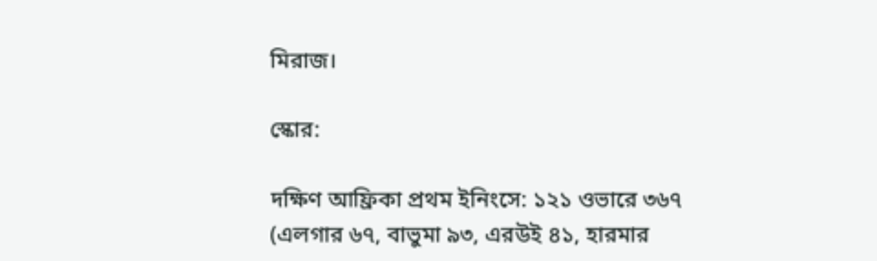মিরাজ।

স্কোর:

দক্ষিণ আফ্রিকা প্রথম ইনিংসে: ১২১ ওভারে ৩৬৭ (এলগার ৬৭, বাভুমা ৯৩, এরউই ৪১, হারমার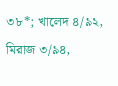৩৮*; খালেদ ৪/৯২, মিরাজ ৩/৯৪,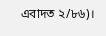এবাদত ২/৮৬)।